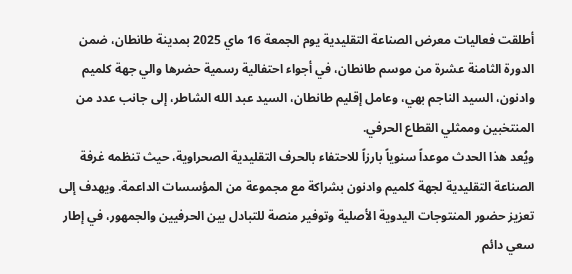أطلقت فعاليات معرض الصناعة التقليدية يوم الجمعة 16 ماي 2025 بمدينة طانطان، ضمن الدورة الثامنة عشرة من موسم طانطان، في أجواء احتفالية رسمية حضرها والي جهة كلميم وادنون، السيد الناجم بهي، وعامل إقليم طانطان، السيد عبد الله الشاطر، إلى جانب عدد من المنتخبين وممثلي القطاع الحرفي.
ويُعد هذا الحدث موعداً سنوياً بارزاً للاحتفاء بالحرف التقليدية الصحراوية، حيث تنظمه غرفة الصناعة التقليدية لجهة كلميم وادنون بشراكة مع مجموعة من المؤسسات الداعمة. ويهدف إلى تعزيز حضور المنتوجات اليدوية الأصلية وتوفير منصة للتبادل بين الحرفيين والجمهور، في إطار سعي دائم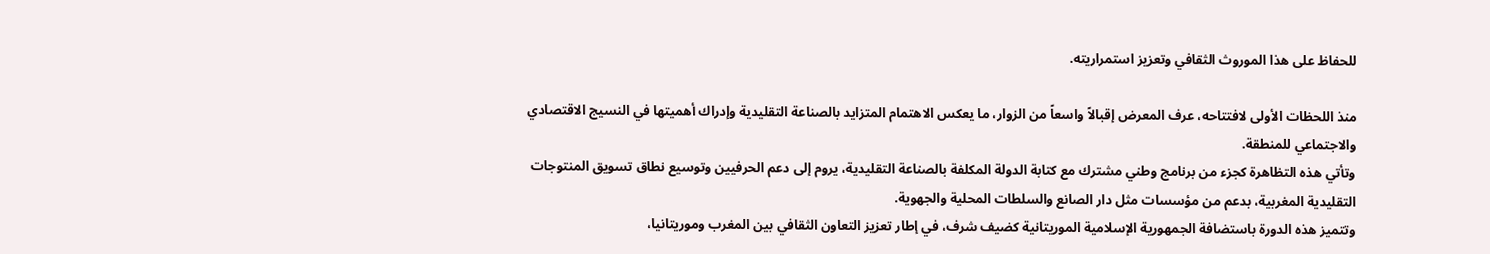للحفاظ على هذا الموروث الثقافي وتعزيز استمراريته.

منذ اللحظات الأولى لافتتاحه، عرف المعرض إقبالاً واسعاً من الزوار، ما يعكس الاهتمام المتزايد بالصناعة التقليدية وإدراك أهميتها في النسيج الاقتصادي والاجتماعي للمنطقة.
وتأتي هذه التظاهرة كجزء من برنامج وطني مشترك مع كتابة الدولة المكلفة بالصناعة التقليدية، يروم إلى دعم الحرفيين وتوسيع نطاق تسويق المنتوجات التقليدية المغربية، بدعم من مؤسسات مثل دار الصانع والسلطات المحلية والجهوية.
وتتميز هذه الدورة باستضافة الجمهورية الإسلامية الموريتانية كضيف شرف، في إطار تعزيز التعاون الثقافي بين المغرب وموريتانيا،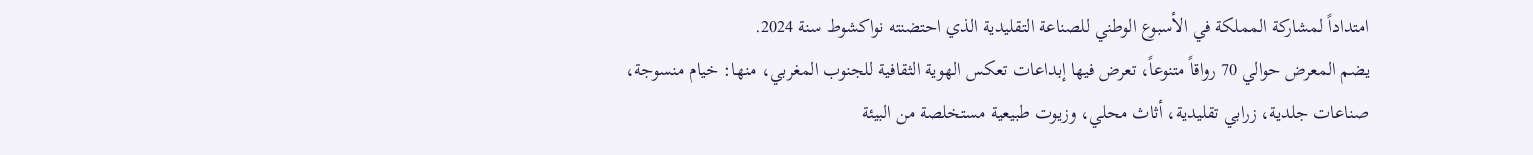امتداداً لمشاركة المملكة في الأسبوع الوطني للصناعة التقليدية الذي احتضنته نواكشوط سنة 2024.
يضم المعرض حوالي 70 رواقاً متنوعاً، تعرض فيها إبداعات تعكس الهوية الثقافية للجنوب المغربي، منها: خيام منسوجة، صناعات جلدية، زرابي تقليدية، أثاث محلي، وزيوت طبيعية مستخلصة من البيئة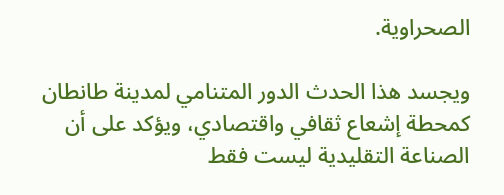الصحراوية.

ويجسد هذا الحدث الدور المتنامي لمدينة طانطان كمحطة إشعاع ثقافي واقتصادي، ويؤكد على أن الصناعة التقليدية ليست فقط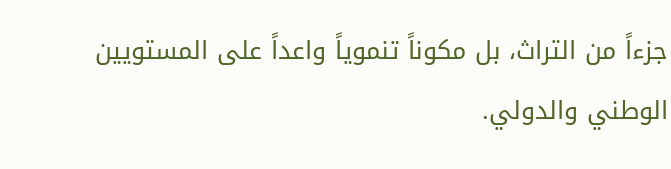جزءاً من التراث، بل مكوناً تنموياً واعداً على المستويين الوطني والدولي.